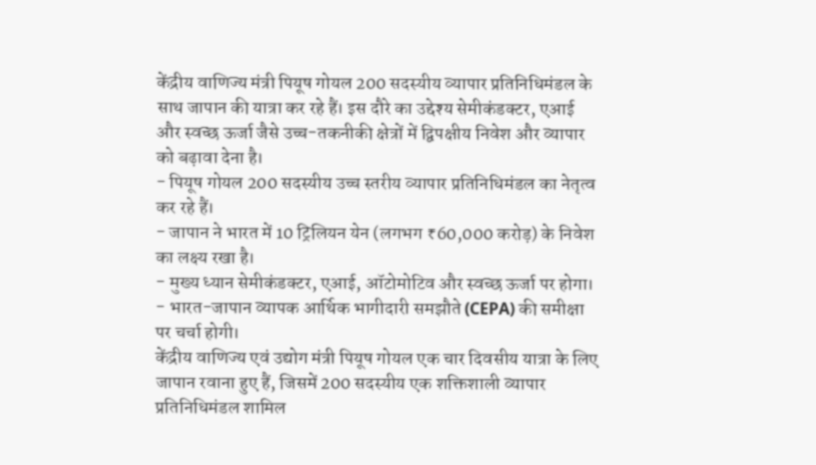केंद्रीय वाणिज्य मंत्री पियूष गोयल 200 सदस्यीय व्यापार प्रतिनिधिमंडल के साथ जापान की यात्रा कर रहे हैं। इस दौरे का उद्देश्य सेमीकंडक्टर, एआई और स्वच्छ ऊर्जा जैसे उच्च-तकनीकी क्षेत्रों में द्विपक्षीय निवेश और व्यापार को बढ़ावा देना है।
- पियूष गोयल 200 सदस्यीय उच्च स्तरीय व्यापार प्रतिनिधिमंडल का नेतृत्व कर रहे हैं।
- जापान ने भारत में 10 ट्रिलियन येन (लगभग ₹60,000 करोड़) के निवेश का लक्ष्य रखा है।
- मुख्य ध्यान सेमीकंडक्टर, एआई, ऑटोमोटिव और स्वच्छ ऊर्जा पर होगा।
- भारत-जापान व्यापक आर्थिक भागीदारी समझौते (CEPA) की समीक्षा पर चर्चा होगी।
केंद्रीय वाणिज्य एवं उद्योग मंत्री पियूष गोयल एक चार दिवसीय यात्रा के लिए जापान रवाना हुए हैं, जिसमें 200 सदस्यीय एक शक्तिशाली व्यापार प्रतिनिधिमंडल शामिल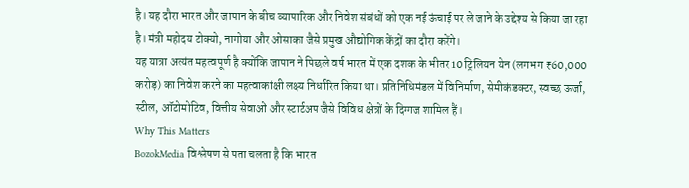है। यह दौरा भारत और जापान के बीच व्यापारिक और निवेश संबंधों को एक नई ऊंचाई पर ले जाने के उद्देश्य से किया जा रहा है। मंत्री महोदय टोक्यो, नागोया और ओसाका जैसे प्रमुख औद्योगिक केंद्रों का दौरा करेंगे।
यह यात्रा अत्यंत महत्वपूर्ण है क्योंकि जापान ने पिछले वर्ष भारत में एक दशक के भीतर 10 ट्रिलियन येन (लगभग ₹60,000 करोड़) का निवेश करने का महत्वाकांक्षी लक्ष्य निर्धारित किया था। प्रतिनिधिमंडल में विनिर्माण, सेमीकंडक्टर, स्वच्छ ऊर्जा, स्टील, ऑटोमोटिव, वित्तीय सेवाओं और स्टार्टअप जैसे विविध क्षेत्रों के दिग्गज शामिल हैं।
Why This Matters
BozokMedia विश्लेषण से पता चलता है कि भारत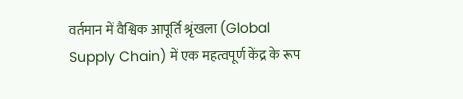वर्तमान में वैश्विक आपूर्ति श्रृंखला (Global Supply Chain) में एक महत्वपूर्ण केंद्र के रूप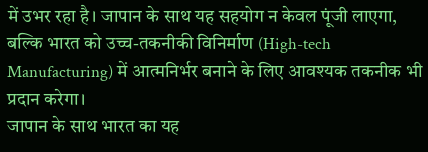में उभर रहा है। जापान के साथ यह सहयोग न केवल पूंजी लाएगा, बल्कि भारत को उच्च-तकनीकी विनिर्माण (High-tech Manufacturing) में आत्मनिर्भर बनाने के लिए आवश्यक तकनीक भी प्रदान करेगा।
जापान के साथ भारत का यह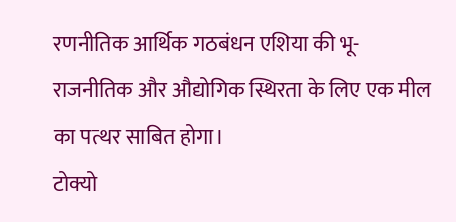रणनीतिक आर्थिक गठबंधन एशिया की भू-राजनीतिक और औद्योगिक स्थिरता के लिए एक मील का पत्थर साबित होगा।
टोक्यो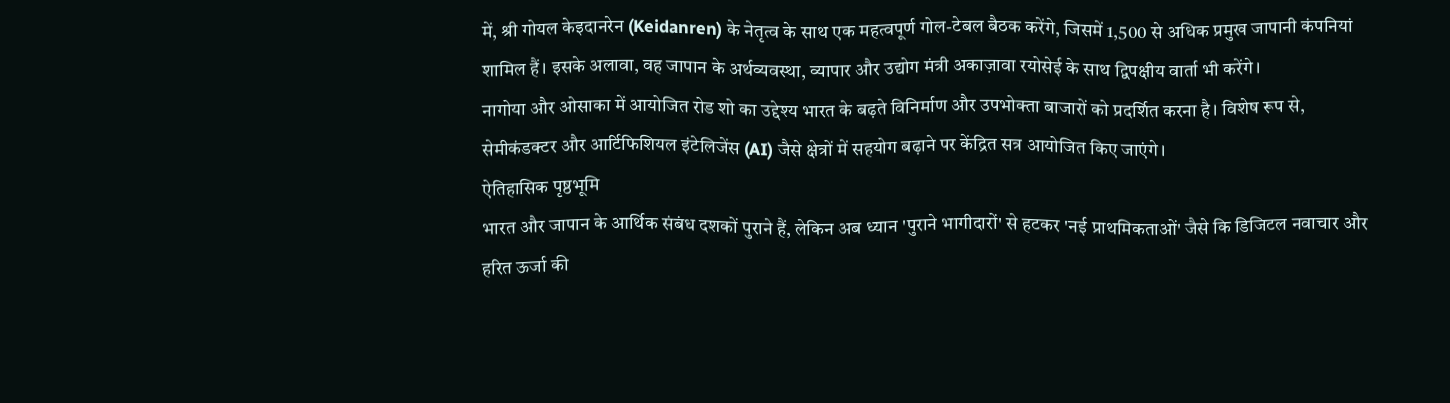में, श्री गोयल केइदानरेन (Keidanren) के नेतृत्व के साथ एक महत्वपूर्ण गोल-टेबल बैठक करेंगे, जिसमें 1,500 से अधिक प्रमुख जापानी कंपनियां शामिल हैं। इसके अलावा, वह जापान के अर्थव्यवस्था, व्यापार और उद्योग मंत्री अकाज़ावा रयोसेई के साथ द्विपक्षीय वार्ता भी करेंगे।
नागोया और ओसाका में आयोजित रोड शो का उद्देश्य भारत के बढ़ते विनिर्माण और उपभोक्ता बाजारों को प्रदर्शित करना है। विशेष रूप से, सेमीकंडक्टर और आर्टिफिशियल इंटेलिजेंस (AI) जैसे क्षेत्रों में सहयोग बढ़ाने पर केंद्रित सत्र आयोजित किए जाएंगे।
ऐतिहासिक पृष्ठभूमि
भारत और जापान के आर्थिक संबंध दशकों पुराने हैं, लेकिन अब ध्यान 'पुराने भागीदारों' से हटकर 'नई प्राथमिकताओं' जैसे कि डिजिटल नवाचार और हरित ऊर्जा की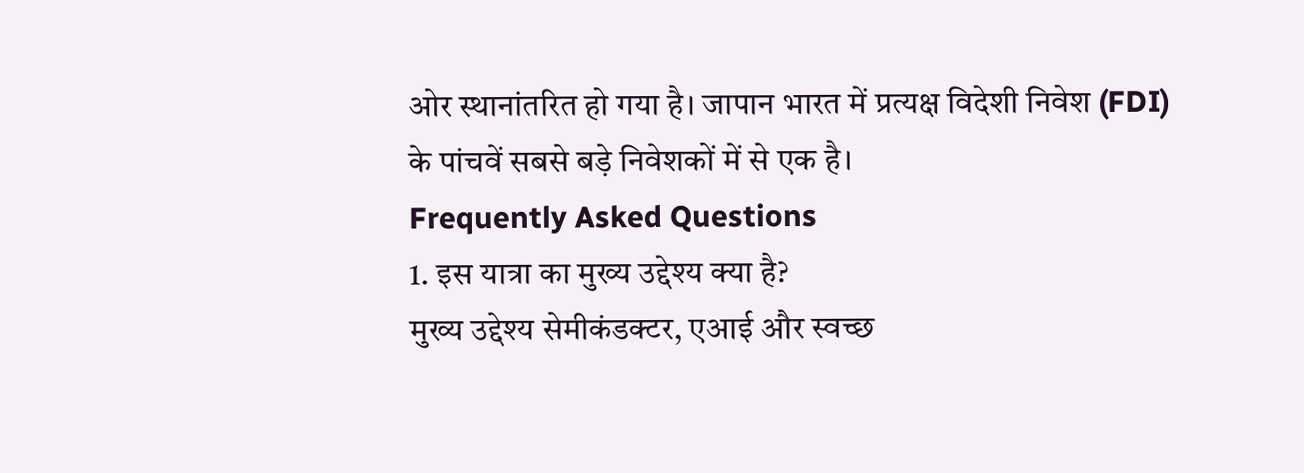ओर स्थानांतरित हो गया है। जापान भारत में प्रत्यक्ष विदेशी निवेश (FDI) के पांचवें सबसे बड़े निवेशकों में से एक है।
Frequently Asked Questions
1. इस यात्रा का मुख्य उद्देश्य क्या है?
मुख्य उद्देश्य सेमीकंडक्टर, एआई और स्वच्छ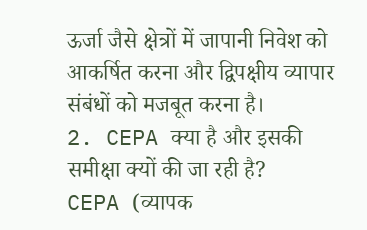ऊर्जा जैसे क्षेत्रों में जापानी निवेश को आकर्षित करना और द्विपक्षीय व्यापार संबंधों को मजबूत करना है।
2. CEPA क्या है और इसकी समीक्षा क्यों की जा रही है?
CEPA (व्यापक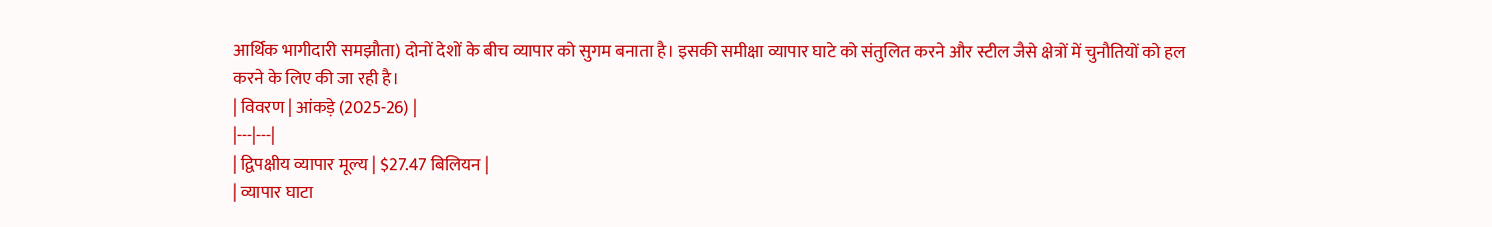आर्थिक भागीदारी समझौता) दोनों देशों के बीच व्यापार को सुगम बनाता है। इसकी समीक्षा व्यापार घाटे को संतुलित करने और स्टील जैसे क्षेत्रों में चुनौतियों को हल करने के लिए की जा रही है।
| विवरण | आंकड़े (2025-26) |
|---|---|
| द्विपक्षीय व्यापार मूल्य | $27.47 बिलियन |
| व्यापार घाटा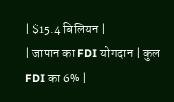| $15.4 बिलियन |
| जापान का FDI योगदान | कुल FDI का 6% |